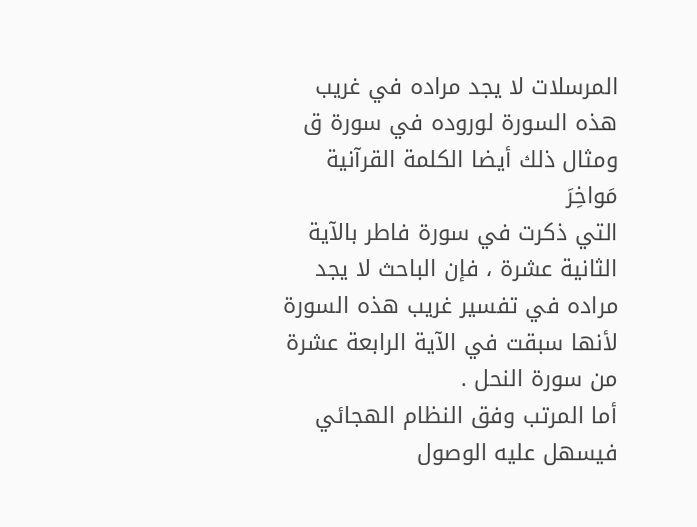المرسلات لا يجد مراده في غريب هذه السورة لوروده في سورة ق ومثال ذلك أيضا الكلمة القرآنية
مَواخِرَ
التي ذكرت في سورة فاطر بالآية الثانية عشرة ، فإن الباحث لا يجد مراده في تفسير غريب هذه السورة لأنها سبقت في الآية الرابعة عشرة من سورة النحل .
أما المرتب وفق النظام الهجائي فيسهل عليه الوصول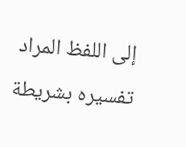إلى اللفظ المراد تفسيره بشريطة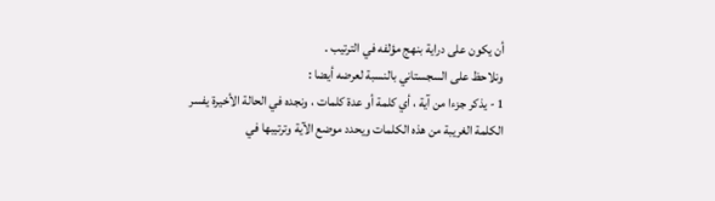أن يكون على دراية بنهج مؤلفه في الترتيب .
ونلاحظ على السجستاني بالنسبة لعرضه أيضا :
1 - يذكر جزءا من آية ، أي كلمة أو عدة كلمات ، ونجده في الحالة الأخيرة يفسر الكلمة الغريبة من هذه الكلمات ويحدد موضع الآية وترتيبها في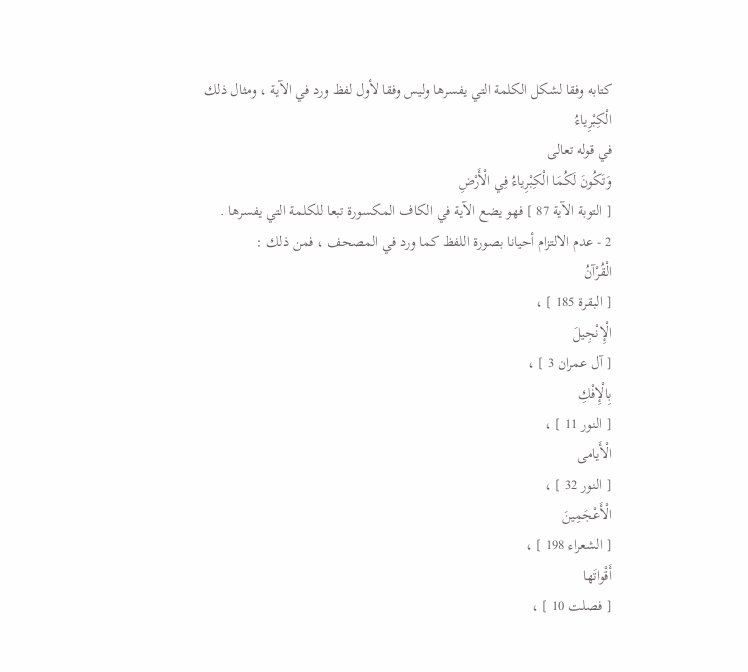كتابه وفقا لشكل الكلمة التي يفسرها وليس وفقا لأول لفظ ورد في الآية ، ومثال ذلك
الْكِبْرِياءُ
في قوله تعالى
وَتَكُونَ لَكُمَا الْكِبْرِياءُ فِي الْأَرْضِ
[ التوبة الآية 87 ] فهو يضع الآية في الكاف المكسورة تبعا للكلمة التي يفسرها .
2 - عدم الالتزام أحيانا بصورة اللفظ كما ورد في المصحف ، فمن ذلك :
الْقُرْآنُ
[ البقرة 185 ] ،
الْإِنْجِيلَ
[ آل عمران 3 ] ،
بِالْإِفْكِ
[ النور 11 ] ،
الْأَيامى
[ النور 32 ] ،
الْأَعْجَمِينَ
[ الشعراء 198 ] ،
أَقْواتَها
[ فصلت 10 ] ،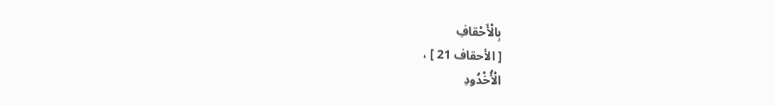بِالْأَحْقافِ
[ الأحقاف 21 ] ،
الْأُخْدُودِ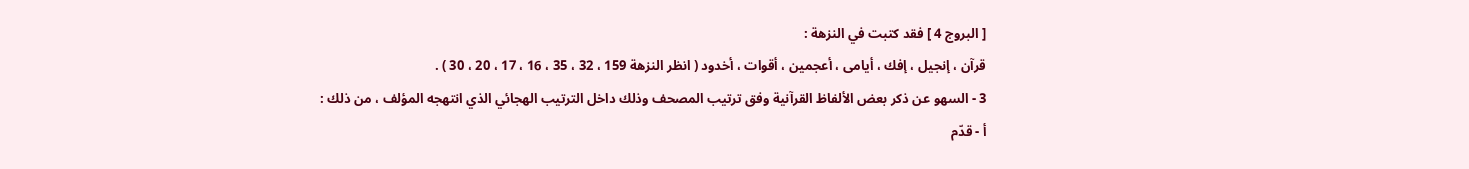[ البروج 4 ] فقد كتبت في النزهة :
قرآن ، إنجيل ، إفك ، أيامى ، أعجمين ، أقوات ، أخدود ( انظر النزهة 159 ، 32 ، 35 ، 16 ، 17 ، 20 ، 30 ) .
3 - السهو عن ذكر بعض الألفاظ القرآنية وفق ترتيب المصحف وذلك داخل الترتيب الهجائي الذي انتهجه المؤلف ، من ذلك :
أ - قدّم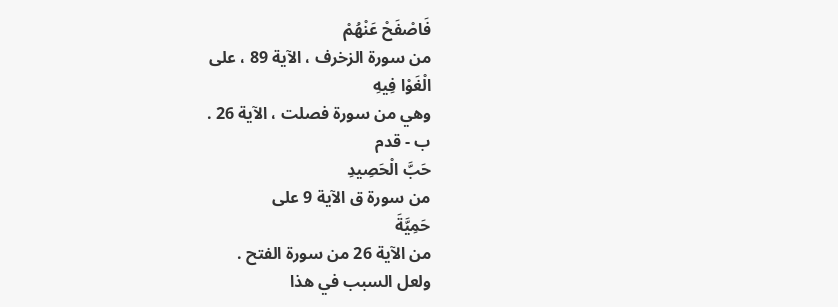فَاصْفَحْ عَنْهُمْ
من سورة الزخرف ، الآية 89 ، على
الْغَوْا فِيهِ
وهي من سورة فصلت ، الآية 26 .
ب - قدم
حَبَّ الْحَصِيدِ
من سورة ق الآية 9 على
حَمِيَّةَ
من الآية 26 من سورة الفتح .
ولعل السبب في هذا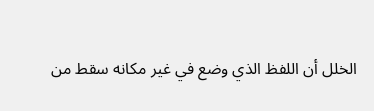الخلل أن اللفظ الذي وضع في غير مكانه سقط من